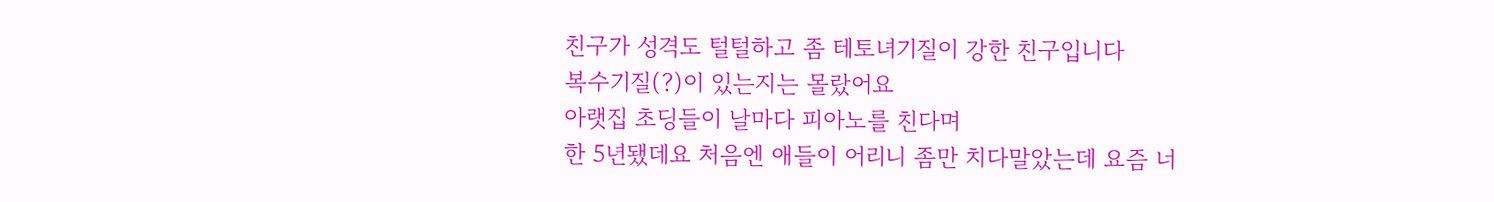친구가 성격도 털털하고 좀 테토녀기질이 강한 친구입니다
복수기질(?)이 있는지는 몰랐어요
아랫집 초딩들이 날마다 피아노를 친다며
한 5년됐데요 처음엔 애들이 어리니 좀만 치다말았는데 요즘 너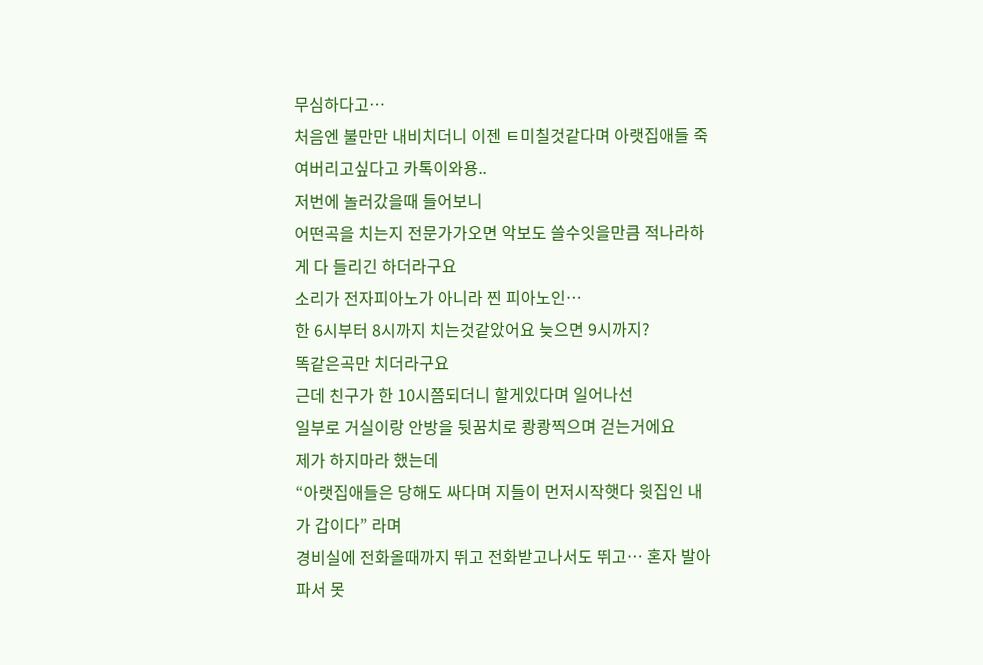무심하다고…
처음엔 불만만 내비치더니 이젠 ㅌ미칠것같다며 아랫집애들 죽여버리고싶다고 카톡이와용..
저번에 놀러갔을때 들어보니
어떤곡을 치는지 전문가가오면 악보도 쓸수잇을만큼 적나라하게 다 들리긴 하더라구요
소리가 전자피아노가 아니라 찐 피아노인…
한 6시부터 8시까지 치는것같았어요 늦으면 9시까지?
똑같은곡만 치더라구요
근데 친구가 한 10시쯤되더니 할게있다며 일어나선
일부로 거실이랑 안방을 뒷꿈치로 쾅쾅찍으며 걷는거에요
제가 하지마라 했는데
“아랫집애들은 당해도 싸다며 지들이 먼저시작햇다 윗집인 내가 갑이다” 라며
경비실에 전화올때까지 뛰고 전화받고나서도 뛰고… 혼자 발아파서 못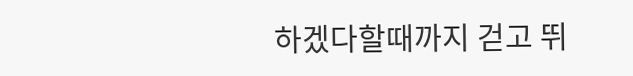하겠다할때까지 걷고 뛰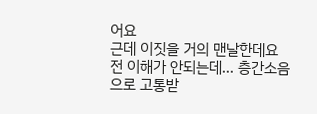어요
근데 이짓을 거의 맨날한데요
전 이해가 안되는데… 층간소음으로 고통받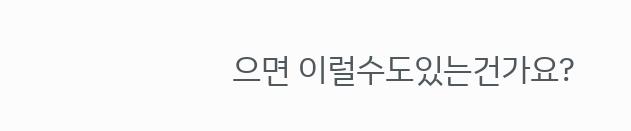으면 이럴수도있는건가요?